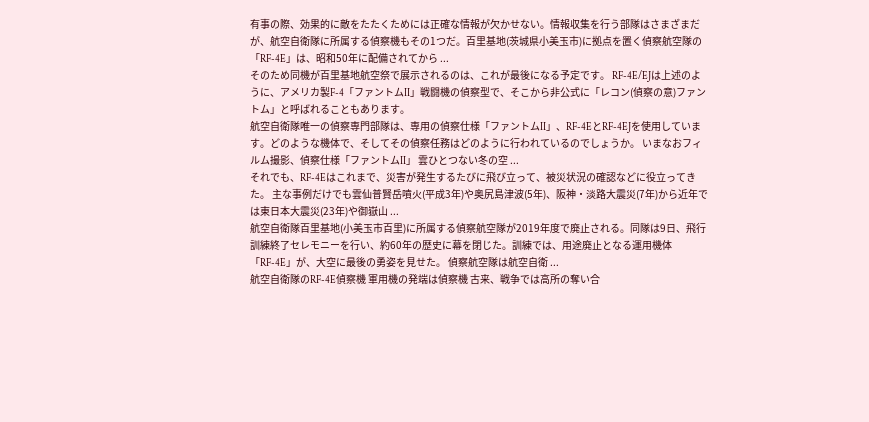有事の際、効果的に敵をたたくためには正確な情報が欠かせない。情報収集を行う部隊はさまざまだが、航空自衛隊に所属する偵察機もその1つだ。百里基地(茨城県小美玉市)に拠点を置く偵察航空隊の「RF-4E」は、昭和50年に配備されてから ...
そのため同機が百里基地航空祭で展示されるのは、これが最後になる予定です。 RF-4E/EJは上述のように、アメリカ製F-4「ファントムII」戦闘機の偵察型で、そこから非公式に「レコン(偵察の意)ファントム」と呼ばれることもあります。
航空自衛隊唯一の偵察専門部隊は、専用の偵察仕様「ファントムII」、RF-4EとRF-4EJを使用しています。どのような機体で、そしてその偵察任務はどのように行われているのでしょうか。 いまなおフィルム撮影、偵察仕様「ファントムII」 雲ひとつない冬の空 ...
それでも、RF-4Eはこれまで、災害が発生するたびに飛び立って、被災状況の確認などに役立ってきた。 主な事例だけでも雲仙普賢岳噴火(平成3年)や奥尻島津波(5年)、阪神・淡路大震災(7年)から近年では東日本大震災(23年)や御嶽山 ...
航空自衛隊百里基地(小美玉市百里)に所属する偵察航空隊が2019年度で廃止される。同隊は9日、飛行訓練終了セレモニーを行い、約60年の歴史に幕を閉じた。訓練では、用途廃止となる運用機体「RF-4E」が、大空に最後の勇姿を見せた。 偵察航空隊は航空自衛 ...
航空自衛隊のRF-4E偵察機 軍用機の発端は偵察機 古来、戦争では高所の奪い合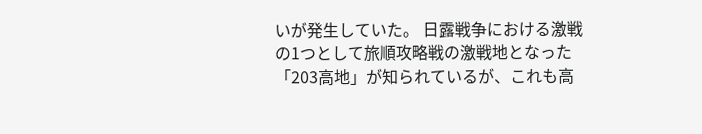いが発生していた。 日露戦争における激戦の1つとして旅順攻略戦の激戦地となった「203高地」が知られているが、これも高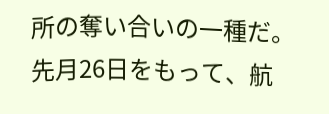所の奪い合いの一種だ。
先月26日をもって、航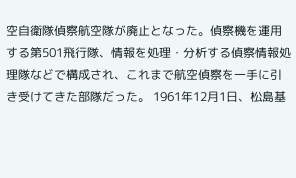空自衛隊偵察航空隊が廃止となった。偵察機を運用する第501飛行隊、情報を処理・分析する偵察情報処理隊などで構成され、これまで航空偵察を一手に引き受けてきた部隊だった。 1961年12月1日、松島基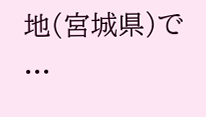地(宮城県)で ...